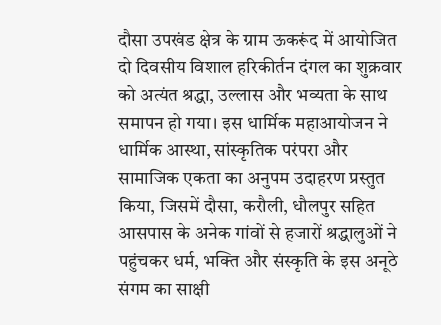दौसा उपखंड क्षेत्र के ग्राम ऊकरूंद में आयोजित दो दिवसीय विशाल हरिकीर्तन दंगल का शुक्रवार को अत्यंत श्रद्धा, उल्लास और भव्यता के साथ समापन हो गया। इस धार्मिक महाआयोजन ने धार्मिक आस्था, सांस्कृतिक परंपरा और सामाजिक एकता का अनुपम उदाहरण प्रस्तुत किया, जिसमें दौसा, करौली, धौलपुर सहित आसपास के अनेक गांवों से हजारों श्रद्धालुओं ने पहुंचकर धर्म, भक्ति और संस्कृति के इस अनूठे संगम का साक्षी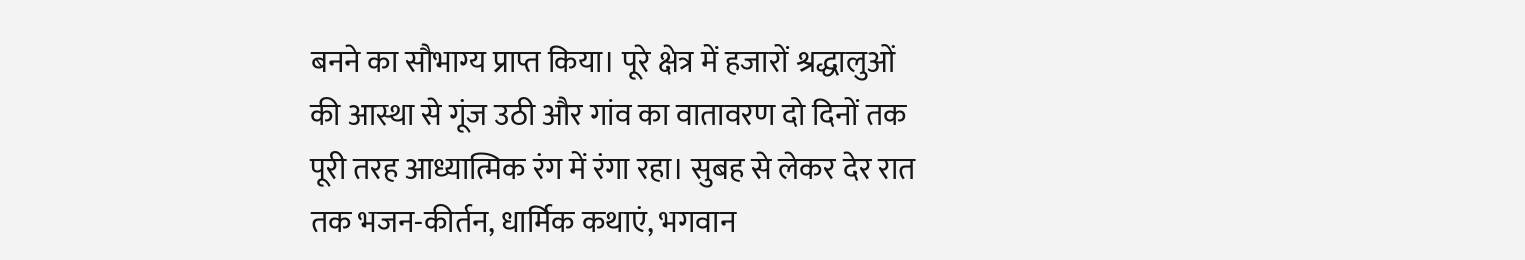बनने का सौभाग्य प्राप्त किया। पूरे क्षेत्र में हजारों श्रद्धालुओं की आस्था से गूंज उठी और गांव का वातावरण दो दिनों तक पूरी तरह आध्यात्मिक रंग में रंगा रहा। सुबह से लेकर देर रात तक भजन-कीर्तन, धार्मिक कथाएं, भगवान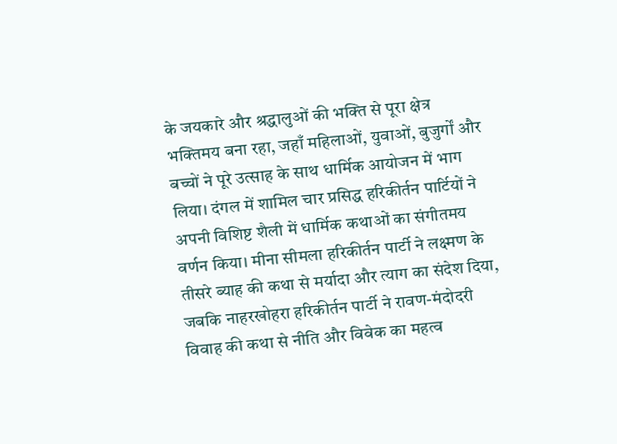के जयकारे और श्रद्धालुओं की भक्ति से पूरा क्षेत्र भक्तिमय बना रहा, जहाँ महिलाओं, युवाओं, बुजुर्गों और बच्चों ने पूरे उत्साह के साथ धार्मिक आयोजन में भाग लिया। दंगल में शामिल चार प्रसिद्ध हरिकीर्तन पार्टियों ने अपनी विशिष्ट शैली में धार्मिक कथाओं का संगीतमय वर्णन किया। मीना सीमला हरिकीर्तन पार्टी ने लक्ष्मण के तीसरे ब्याह की कथा से मर्यादा और त्याग का संदेश दिया, जबकि नाहरखोहरा हरिकीर्तन पार्टी ने रावण-मंदोदरी विवाह की कथा से नीति और विवेक का महत्व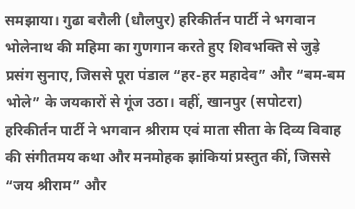समझाया। गुढा बरौली (धौलपुर) हरिकीर्तन पार्टी ने भगवान भोलेनाथ की महिमा का गुणगान करते हुए शिवभक्ति से जुड़े प्रसंग सुनाए, जिससे पूरा पंडाल “हर-हर महादेव” और “बम-बम भोले” के जयकारों से गूंज उठा। वहीं, खानपुर (सपोटरा) हरिकीर्तन पार्टी ने भगवान श्रीराम एवं माता सीता के दिव्य विवाह की संगीतमय कथा और मनमोहक झांकियां प्रस्तुत कीं, जिससे “जय श्रीराम” और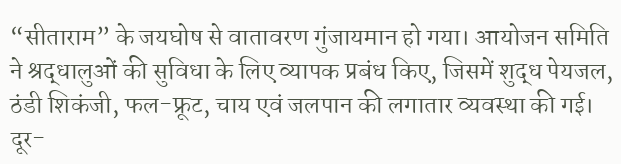“सीताराम” के जयघोष से वातावरण गुंजायमान हो गया। आयोजन समिति ने श्रद्धालुओं की सुविधा के लिए व्यापक प्रबंध किए, जिसमें शुद्ध पेयजल, ठंडी शिकंजी, फल-फ्रूट, चाय एवं जलपान की लगातार व्यवस्था की गई। दूर-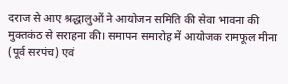दराज से आए श्रद्धालुओं ने आयोजन समिति की सेवा भावना की मुक्तकंठ से सराहना की। समापन समारोह में आयोजक रामफूल मीना (पूर्व सरपंच) एवं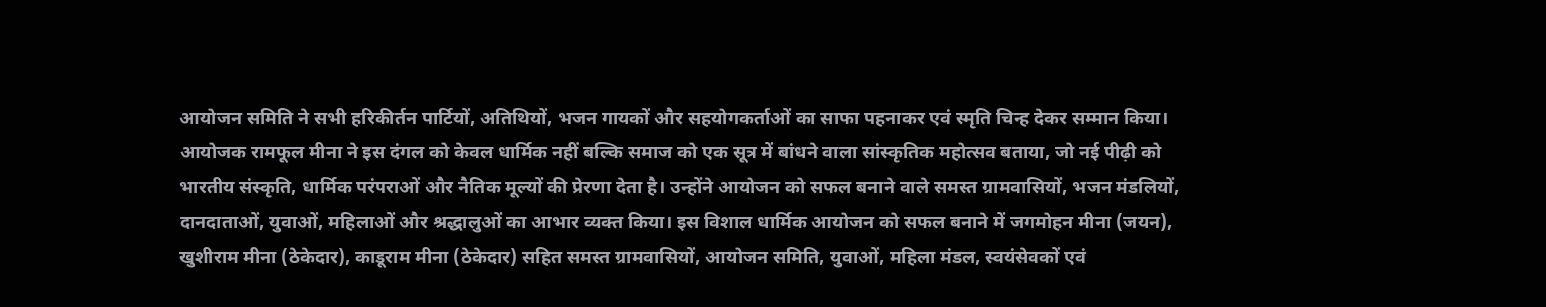आयोजन समिति ने सभी हरिकीर्तन पार्टियों, अतिथियों, भजन गायकों और सहयोगकर्ताओं का साफा पहनाकर एवं स्मृति चिन्ह देकर सम्मान किया। आयोजक रामफूल मीना ने इस दंगल को केवल धार्मिक नहीं बल्कि समाज को एक सूत्र में बांधने वाला सांस्कृतिक महोत्सव बताया, जो नई पीढ़ी को भारतीय संस्कृति, धार्मिक परंपराओं और नैतिक मूल्यों की प्रेरणा देता है। उन्होंने आयोजन को सफल बनाने वाले समस्त ग्रामवासियों, भजन मंडलियों, दानदाताओं, युवाओं, महिलाओं और श्रद्धालुओं का आभार व्यक्त किया। इस विशाल धार्मिक आयोजन को सफल बनाने में जगमोहन मीना (जयन), खुशीराम मीना (ठेकेदार), काडूराम मीना (ठेकेदार) सहित समस्त ग्रामवासियों, आयोजन समिति, युवाओं, महिला मंडल, स्वयंसेवकों एवं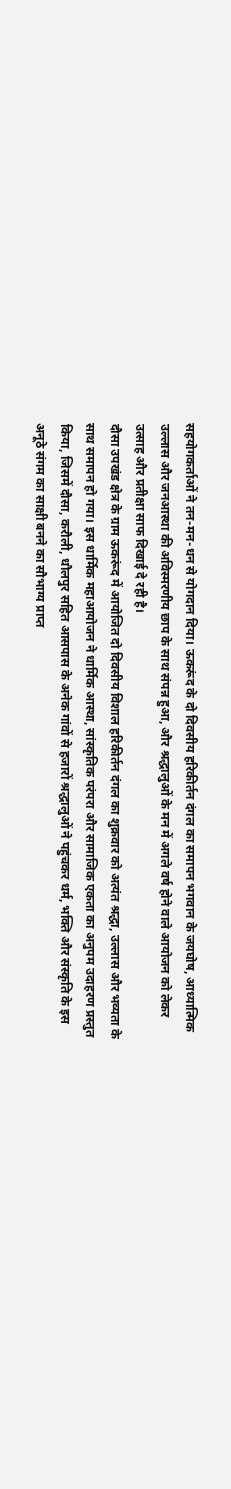सहयोगकर्ताओं ने तन-मन-धन से योगदान दिया। ऊकरूंद के दो दिवसीय हरिकीर्तन दंगल का समापन भगवान के जयघोष, आध्यात्मिक उल्लास और जनआस्था की अविस्मरणीय छाप के साथ संपन्न हुआ, और श्रद्धालुओं के मन में अगले वर्ष होने वाले आयोजन को लेकर उत्साह और प्रतीक्षा साफ दिखाई दे रही है।
दौसा उपखंड क्षेत्र के ग्राम ऊकरूंद में आयोजित दो दिवसीय विशाल हरिकीर्तन दंगल का शुक्रवार को अत्यंत श्रद्धा, उल्लास और भव्यता के साथ समापन हो गया। इस धार्मिक महाआयोजन ने धार्मिक आस्था, सांस्कृतिक परंपरा और सामाजिक एकता का अनुपम उदाहरण प्रस्तुत किया, जिसमें दौसा, करौली, धौलपुर सहित आसपास के अनेक गांवों से हजारों श्रद्धालुओं ने पहुंचकर धर्म, भक्ति और संस्कृति के इस अनूठे संगम का साक्षी बनने का सौभाग्य प्राप्त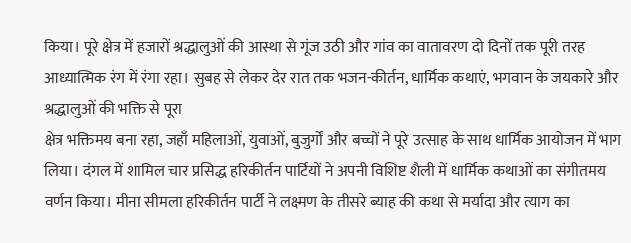किया। पूरे क्षेत्र में हजारों श्रद्धालुओं की आस्था से गूंज उठी और गांव का वातावरण दो दिनों तक पूरी तरह आध्यात्मिक रंग में रंगा रहा। सुबह से लेकर देर रात तक भजन-कीर्तन, धार्मिक कथाएं, भगवान के जयकारे और श्रद्धालुओं की भक्ति से पूरा
क्षेत्र भक्तिमय बना रहा, जहाँ महिलाओं, युवाओं, बुजुर्गों और बच्चों ने पूरे उत्साह के साथ धार्मिक आयोजन में भाग लिया। दंगल में शामिल चार प्रसिद्ध हरिकीर्तन पार्टियों ने अपनी विशिष्ट शैली में धार्मिक कथाओं का संगीतमय वर्णन किया। मीना सीमला हरिकीर्तन पार्टी ने लक्ष्मण के तीसरे ब्याह की कथा से मर्यादा और त्याग का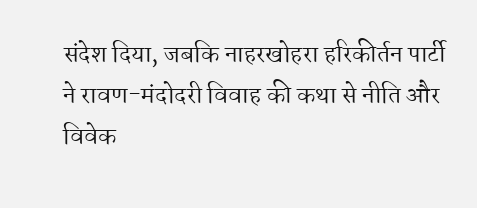संदेश दिया, जबकि नाहरखोहरा हरिकीर्तन पार्टी ने रावण-मंदोदरी विवाह की कथा से नीति और विवेक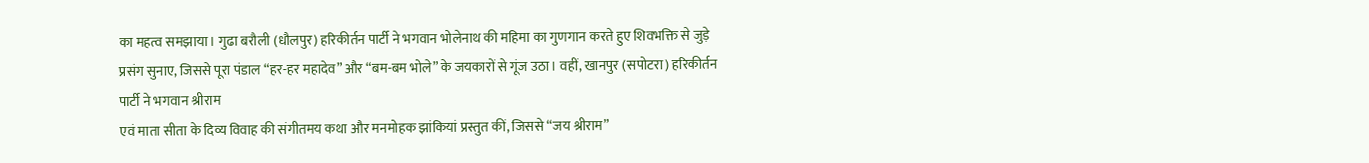का महत्व समझाया। गुढा बरौली (धौलपुर) हरिकीर्तन पार्टी ने भगवान भोलेनाथ की महिमा का गुणगान करते हुए शिवभक्ति से जुड़े प्रसंग सुनाए, जिससे पूरा पंडाल “हर-हर महादेव” और “बम-बम भोले” के जयकारों से गूंज उठा। वहीं, खानपुर (सपोटरा) हरिकीर्तन पार्टी ने भगवान श्रीराम
एवं माता सीता के दिव्य विवाह की संगीतमय कथा और मनमोहक झांकियां प्रस्तुत कीं, जिससे “जय श्रीराम”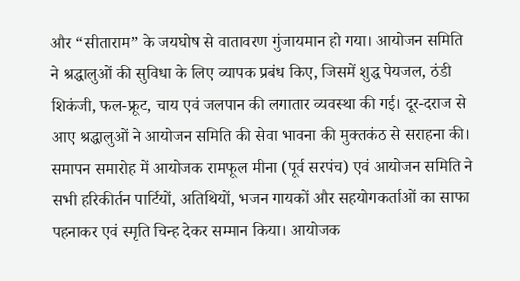और “सीताराम” के जयघोष से वातावरण गुंजायमान हो गया। आयोजन समिति ने श्रद्धालुओं की सुविधा के लिए व्यापक प्रबंध किए, जिसमें शुद्ध पेयजल, ठंडी शिकंजी, फल-फ्रूट, चाय एवं जलपान की लगातार व्यवस्था की गई। दूर-दराज से आए श्रद्धालुओं ने आयोजन समिति की सेवा भावना की मुक्तकंठ से सराहना की। समापन समारोह में आयोजक रामफूल मीना (पूर्व सरपंच) एवं आयोजन समिति ने सभी हरिकीर्तन पार्टियों, अतिथियों, भजन गायकों और सहयोगकर्ताओं का साफा पहनाकर एवं स्मृति चिन्ह देकर सम्मान किया। आयोजक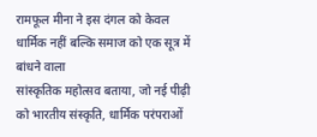रामफूल मीना ने इस दंगल को केवल धार्मिक नहीं बल्कि समाज को एक सूत्र में बांधने वाला
सांस्कृतिक महोत्सव बताया, जो नई पीढ़ी को भारतीय संस्कृति, धार्मिक परंपराओं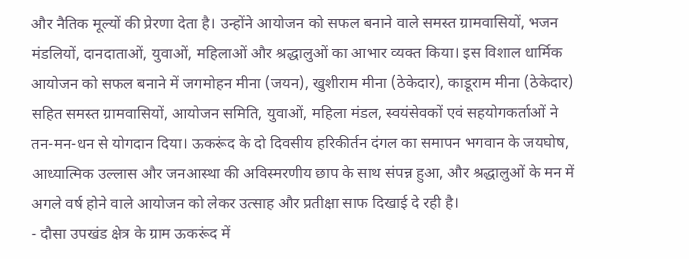और नैतिक मूल्यों की प्रेरणा देता है। उन्होंने आयोजन को सफल बनाने वाले समस्त ग्रामवासियों, भजन मंडलियों, दानदाताओं, युवाओं, महिलाओं और श्रद्धालुओं का आभार व्यक्त किया। इस विशाल धार्मिक आयोजन को सफल बनाने में जगमोहन मीना (जयन), खुशीराम मीना (ठेकेदार), काडूराम मीना (ठेकेदार) सहित समस्त ग्रामवासियों, आयोजन समिति, युवाओं, महिला मंडल, स्वयंसेवकों एवं सहयोगकर्ताओं ने तन-मन-धन से योगदान दिया। ऊकरूंद के दो दिवसीय हरिकीर्तन दंगल का समापन भगवान के जयघोष, आध्यात्मिक उल्लास और जनआस्था की अविस्मरणीय छाप के साथ संपन्न हुआ, और श्रद्धालुओं के मन में अगले वर्ष होने वाले आयोजन को लेकर उत्साह और प्रतीक्षा साफ दिखाई दे रही है।
- दौसा उपखंड क्षेत्र के ग्राम ऊकरूंद में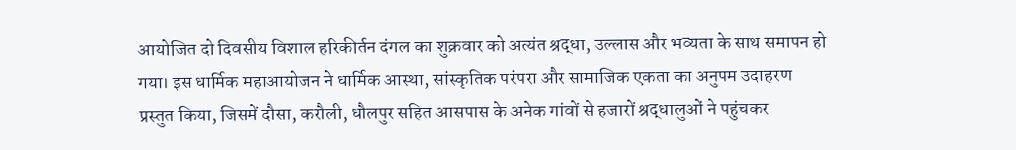आयोजित दो दिवसीय विशाल हरिकीर्तन दंगल का शुक्रवार को अत्यंत श्रद्धा, उल्लास और भव्यता के साथ समापन हो गया। इस धार्मिक महाआयोजन ने धार्मिक आस्था, सांस्कृतिक परंपरा और सामाजिक एकता का अनुपम उदाहरण प्रस्तुत किया, जिसमें दौसा, करौली, धौलपुर सहित आसपास के अनेक गांवों से हजारों श्रद्धालुओं ने पहुंचकर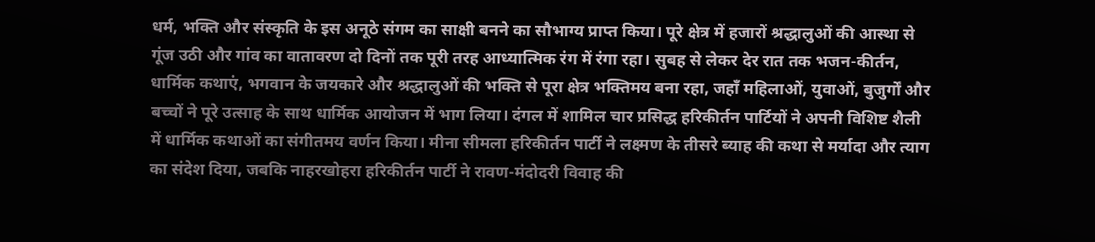धर्म, भक्ति और संस्कृति के इस अनूठे संगम का साक्षी बनने का सौभाग्य प्राप्त किया। पूरे क्षेत्र में हजारों श्रद्धालुओं की आस्था से गूंज उठी और गांव का वातावरण दो दिनों तक पूरी तरह आध्यात्मिक रंग में रंगा रहा। सुबह से लेकर देर रात तक भजन-कीर्तन, धार्मिक कथाएं, भगवान के जयकारे और श्रद्धालुओं की भक्ति से पूरा क्षेत्र भक्तिमय बना रहा, जहाँ महिलाओं, युवाओं, बुजुर्गों और बच्चों ने पूरे उत्साह के साथ धार्मिक आयोजन में भाग लिया। दंगल में शामिल चार प्रसिद्ध हरिकीर्तन पार्टियों ने अपनी विशिष्ट शैली में धार्मिक कथाओं का संगीतमय वर्णन किया। मीना सीमला हरिकीर्तन पार्टी ने लक्ष्मण के तीसरे ब्याह की कथा से मर्यादा और त्याग का संदेश दिया, जबकि नाहरखोहरा हरिकीर्तन पार्टी ने रावण-मंदोदरी विवाह की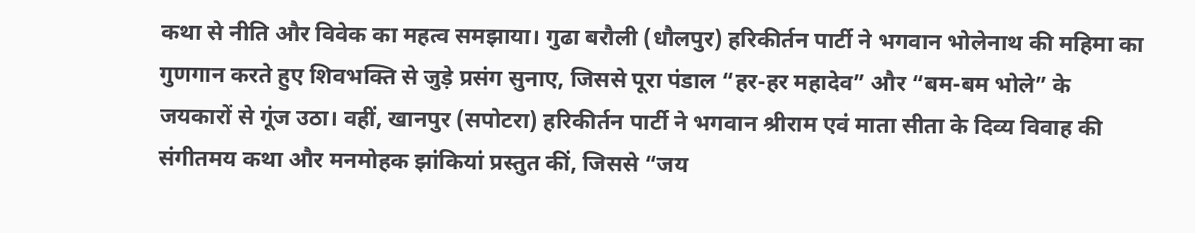कथा से नीति और विवेक का महत्व समझाया। गुढा बरौली (धौलपुर) हरिकीर्तन पार्टी ने भगवान भोलेनाथ की महिमा का गुणगान करते हुए शिवभक्ति से जुड़े प्रसंग सुनाए, जिससे पूरा पंडाल “हर-हर महादेव” और “बम-बम भोले” के जयकारों से गूंज उठा। वहीं, खानपुर (सपोटरा) हरिकीर्तन पार्टी ने भगवान श्रीराम एवं माता सीता के दिव्य विवाह की संगीतमय कथा और मनमोहक झांकियां प्रस्तुत कीं, जिससे “जय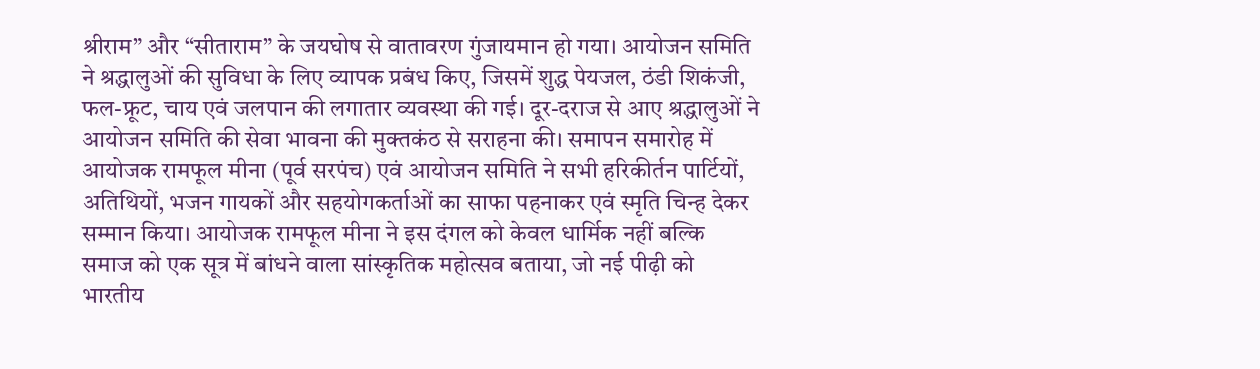श्रीराम” और “सीताराम” के जयघोष से वातावरण गुंजायमान हो गया। आयोजन समिति ने श्रद्धालुओं की सुविधा के लिए व्यापक प्रबंध किए, जिसमें शुद्ध पेयजल, ठंडी शिकंजी, फल-फ्रूट, चाय एवं जलपान की लगातार व्यवस्था की गई। दूर-दराज से आए श्रद्धालुओं ने आयोजन समिति की सेवा भावना की मुक्तकंठ से सराहना की। समापन समारोह में आयोजक रामफूल मीना (पूर्व सरपंच) एवं आयोजन समिति ने सभी हरिकीर्तन पार्टियों, अतिथियों, भजन गायकों और सहयोगकर्ताओं का साफा पहनाकर एवं स्मृति चिन्ह देकर सम्मान किया। आयोजक रामफूल मीना ने इस दंगल को केवल धार्मिक नहीं बल्कि समाज को एक सूत्र में बांधने वाला सांस्कृतिक महोत्सव बताया, जो नई पीढ़ी को भारतीय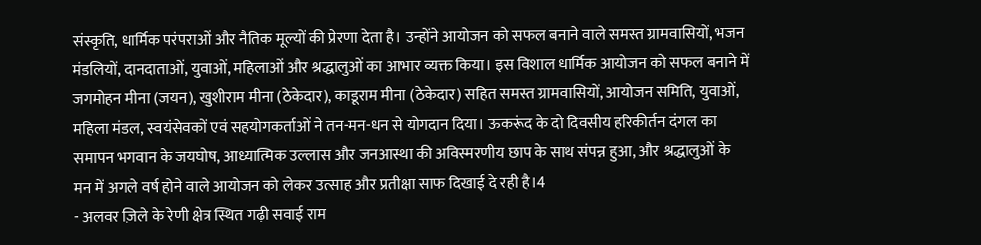संस्कृति, धार्मिक परंपराओं और नैतिक मूल्यों की प्रेरणा देता है। उन्होंने आयोजन को सफल बनाने वाले समस्त ग्रामवासियों, भजन मंडलियों, दानदाताओं, युवाओं, महिलाओं और श्रद्धालुओं का आभार व्यक्त किया। इस विशाल धार्मिक आयोजन को सफल बनाने में जगमोहन मीना (जयन), खुशीराम मीना (ठेकेदार), काडूराम मीना (ठेकेदार) सहित समस्त ग्रामवासियों, आयोजन समिति, युवाओं, महिला मंडल, स्वयंसेवकों एवं सहयोगकर्ताओं ने तन-मन-धन से योगदान दिया। ऊकरूंद के दो दिवसीय हरिकीर्तन दंगल का समापन भगवान के जयघोष, आध्यात्मिक उल्लास और जनआस्था की अविस्मरणीय छाप के साथ संपन्न हुआ, और श्रद्धालुओं के मन में अगले वर्ष होने वाले आयोजन को लेकर उत्साह और प्रतीक्षा साफ दिखाई दे रही है।4
- अलवर ज़िले के रेणी क्षेत्र स्थित गढ़ी सवाई राम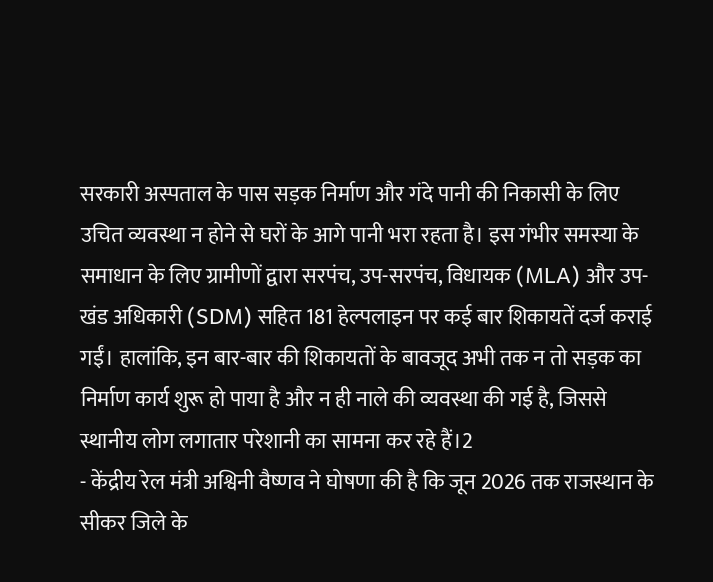सरकारी अस्पताल के पास सड़क निर्माण और गंदे पानी की निकासी के लिए उचित व्यवस्था न होने से घरों के आगे पानी भरा रहता है। इस गंभीर समस्या के समाधान के लिए ग्रामीणों द्वारा सरपंच, उप-सरपंच, विधायक (MLA) और उप-खंड अधिकारी (SDM) सहित 181 हेल्पलाइन पर कई बार शिकायतें दर्ज कराई गईं। हालांकि, इन बार-बार की शिकायतों के बावजूद अभी तक न तो सड़क का निर्माण कार्य शुरू हो पाया है और न ही नाले की व्यवस्था की गई है, जिससे स्थानीय लोग लगातार परेशानी का सामना कर रहे हैं।2
- केंद्रीय रेल मंत्री अश्विनी वैष्णव ने घोषणा की है कि जून 2026 तक राजस्थान के सीकर जिले के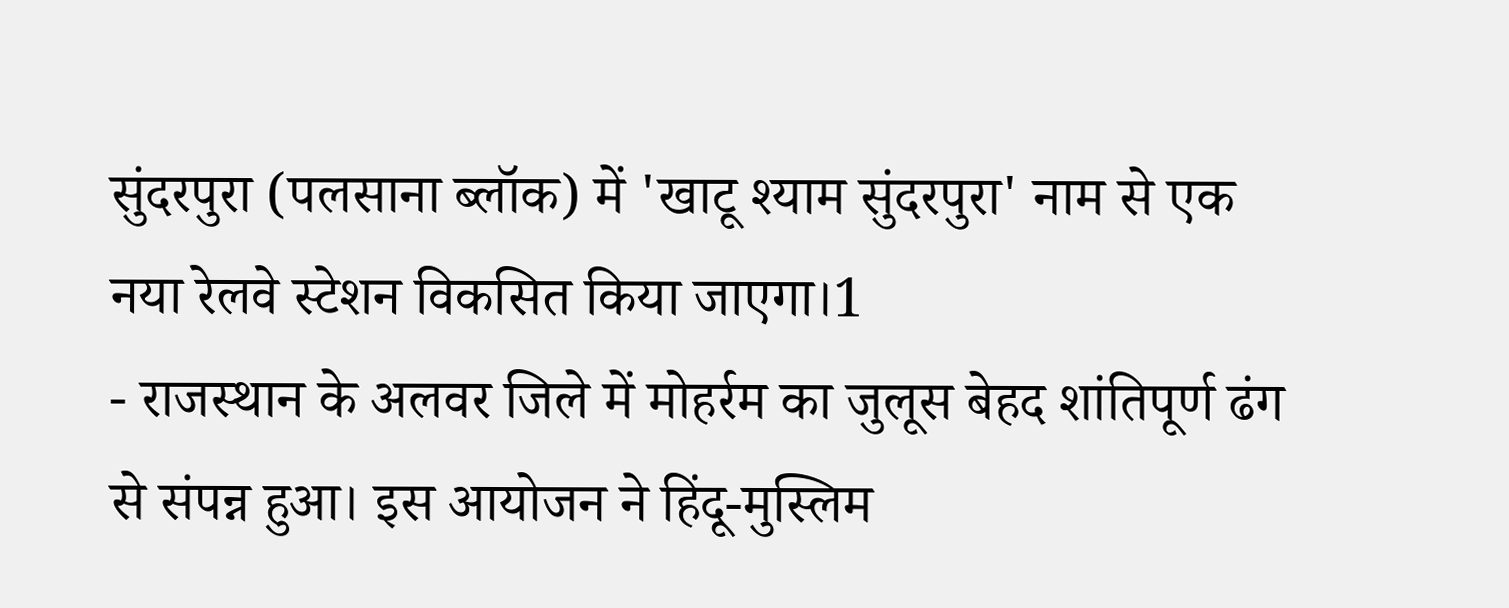सुंदरपुरा (पलसाना ब्लॉक) में 'खाटू श्याम सुंदरपुरा' नाम से एक नया रेलवे स्टेशन विकसित किया जाएगा।1
- राजस्थान के अलवर जिले में मोहर्रम का जुलूस बेहद शांतिपूर्ण ढंग से संपन्न हुआ। इस आयोजन ने हिंदू-मुस्लिम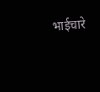भाईचारे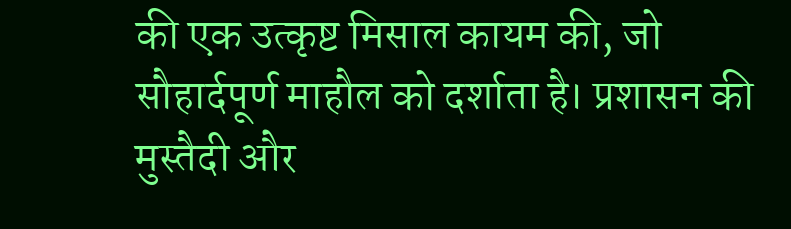की एक उत्कृष्ट मिसाल कायम की, जो सौहार्दपूर्ण माहौल को दर्शाता है। प्रशासन की मुस्तैदी और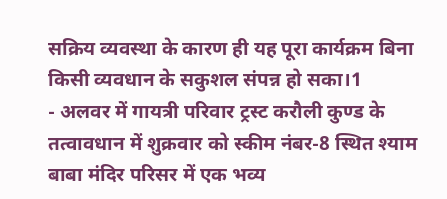सक्रिय व्यवस्था के कारण ही यह पूरा कार्यक्रम बिना किसी व्यवधान के सकुशल संपन्न हो सका।1
- अलवर में गायत्री परिवार ट्रस्ट करौली कुण्ड के तत्वावधान में शुक्रवार को स्कीम नंबर-8 स्थित श्याम बाबा मंदिर परिसर में एक भव्य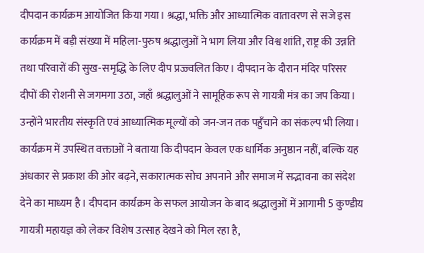दीपदान कार्यक्रम आयोजित किया गया। श्रद्धा, भक्ति और आध्यात्मिक वातावरण से सजे इस कार्यक्रम में बड़ी संख्या में महिला-पुरुष श्रद्धालुओं ने भाग लिया और विश्व शांति, राष्ट्र की उन्नति तथा परिवारों की सुख-समृद्धि के लिए दीप प्रज्ज्वलित किए। दीपदान के दौरान मंदिर परिसर दीपों की रोशनी से जगमगा उठा, जहाँ श्रद्धालुओं ने सामूहिक रूप से गायत्री मंत्र का जप किया। उन्होंने भारतीय संस्कृति एवं आध्यात्मिक मूल्यों को जन-जन तक पहुँचाने का संकल्प भी लिया। कार्यक्रम में उपस्थित वक्ताओं ने बताया कि दीपदान केवल एक धार्मिक अनुष्ठान नहीं, बल्कि यह अंधकार से प्रकाश की ओर बढ़ने, सकारात्मक सोच अपनाने और समाज में सद्भावना का संदेश देने का माध्यम है। दीपदान कार्यक्रम के सफल आयोजन के बाद श्रद्धालुओं में आगामी 5 कुण्डीय गायत्री महायज्ञ को लेकर विशेष उत्साह देखने को मिल रहा है,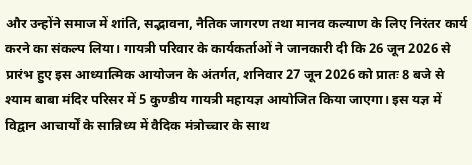और उन्होंने समाज में शांति, सद्भावना, नैतिक जागरण तथा मानव कल्याण के लिए निरंतर कार्य करने का संकल्प लिया। गायत्री परिवार के कार्यकर्ताओं ने जानकारी दी कि 26 जून 2026 से प्रारंभ हुए इस आध्यात्मिक आयोजन के अंतर्गत, शनिवार 27 जून 2026 को प्रातः 8 बजे से श्याम बाबा मंदिर परिसर में 5 कुण्डीय गायत्री महायज्ञ आयोजित किया जाएगा। इस यज्ञ में विद्वान आचार्यों के सान्निध्य में वैदिक मंत्रोच्चार के साथ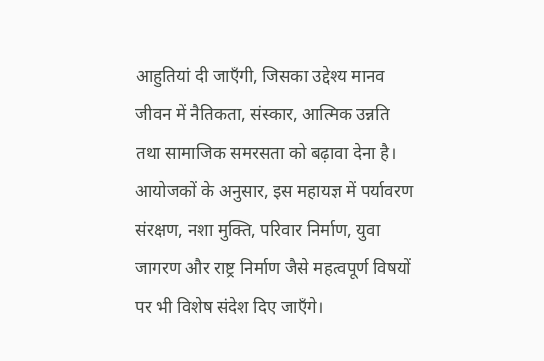आहुतियां दी जाएँगी, जिसका उद्देश्य मानव जीवन में नैतिकता, संस्कार, आत्मिक उन्नति तथा सामाजिक समरसता को बढ़ावा देना है। आयोजकों के अनुसार, इस महायज्ञ में पर्यावरण संरक्षण, नशा मुक्ति, परिवार निर्माण, युवा जागरण और राष्ट्र निर्माण जैसे महत्वपूर्ण विषयों पर भी विशेष संदेश दिए जाएँगे।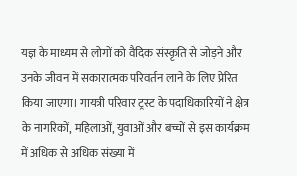यज्ञ के माध्यम से लोगों को वैदिक संस्कृति से जोड़ने और उनके जीवन में सकारात्मक परिवर्तन लाने के लिए प्रेरित किया जाएगा। गायत्री परिवार ट्रस्ट के पदाधिकारियों ने क्षेत्र के नागरिकों, महिलाओं, युवाओं और बच्चों से इस कार्यक्रम में अधिक से अधिक संख्या में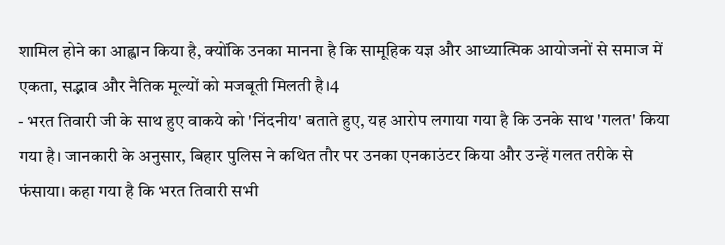शामिल होने का आह्वान किया है, क्योंकि उनका मानना है कि सामूहिक यज्ञ और आध्यात्मिक आयोजनों से समाज में एकता, सद्भाव और नैतिक मूल्यों को मजबूती मिलती है।4
- भरत तिवारी जी के साथ हुए वाकये को 'निंदनीय' बताते हुए, यह आरोप लगाया गया है कि उनके साथ 'गलत' किया गया है। जानकारी के अनुसार, बिहार पुलिस ने कथित तौर पर उनका एनकाउंटर किया और उन्हें गलत तरीके से फंसाया। कहा गया है कि भरत तिवारी सभी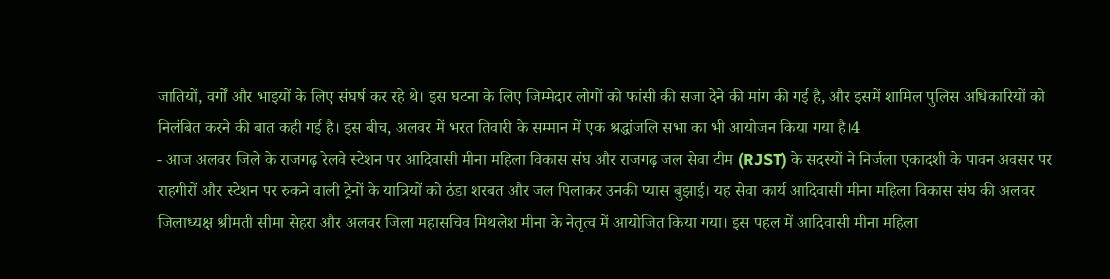जातियों, वर्गों और भाइयों के लिए संघर्ष कर रहे थे। इस घटना के लिए जिम्मेदार लोगों को फांसी की सजा देने की मांग की गई है, और इसमें शामिल पुलिस अधिकारियों को निलंबित करने की बात कही गई है। इस बीच, अलवर में भरत तिवारी के सम्मान में एक श्रद्धांजलि सभा का भी आयोजन किया गया है।4
- आज अलवर जिले के राजगढ़ रेलवे स्टेशन पर आदिवासी मीना महिला विकास संघ और राजगढ़ जल सेवा टीम (RJST) के सदस्यों ने निर्जला एकादशी के पावन अवसर पर राहगीरों और स्टेशन पर रुकने वाली ट्रेनों के यात्रियों को ठंडा शरबत और जल पिलाकर उनकी प्यास बुझाई। यह सेवा कार्य आदिवासी मीना महिला विकास संघ की अलवर जिलाध्यक्ष श्रीमती सीमा सेहरा और अलवर जिला महासचिव मिथलेश मीना के नेतृत्व में आयोजित किया गया। इस पहल में आदिवासी मीना महिला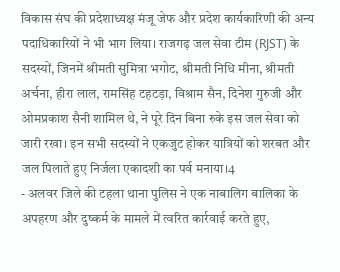विकास संघ की प्रदेशाध्यक्ष मंजू जेफ और प्रदेश कार्यकारिणी की अन्य पदाधिकारियों ने भी भाग लिया। राजगढ़ जल सेवा टीम (RJST) के सदस्यों, जिनमें श्रीमती सुमित्रा भगोट, श्रीमती निधि मीना, श्रीमती अर्चना, हीरा लाल, रामसिंह टहटड़ा, विश्राम सैन, दिनेश गुरुजी और ओमप्रकाश सैनी शामिल थे, ने पूरे दिन बिना रुके इस जल सेवा को जारी रखा। इन सभी सदस्यों ने एकजुट होकर यात्रियों को शरबत और जल पिलाते हुए निर्जला एकादशी का पर्व मनाया।4
- अलवर जिले की टहला थाना पुलिस ने एक नाबालिग बालिका के अपहरण और दुष्कर्म के मामले में त्वरित कार्रवाई करते हुए,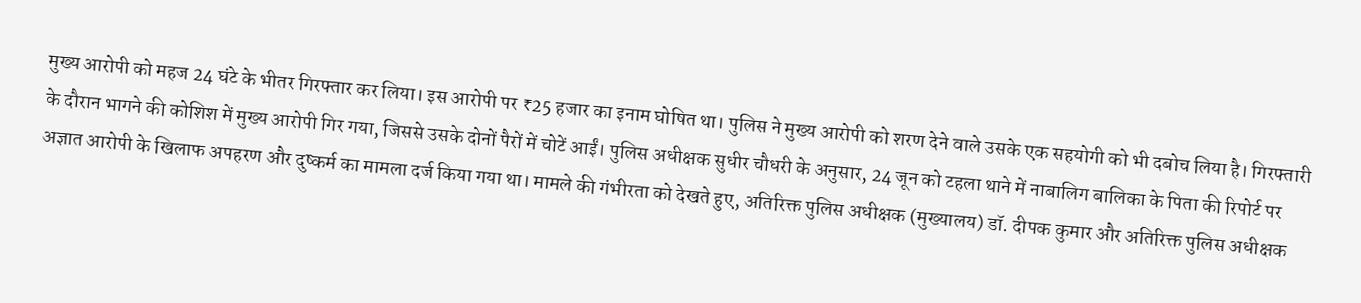मुख्य आरोपी को महज 24 घंटे के भीतर गिरफ्तार कर लिया। इस आरोपी पर ₹25 हजार का इनाम घोषित था। पुलिस ने मुख्य आरोपी को शरण देने वाले उसके एक सहयोगी को भी दबोच लिया है। गिरफ्तारी के दौरान भागने की कोशिश में मुख्य आरोपी गिर गया, जिससे उसके दोनों पैरों में चोटें आईं। पुलिस अधीक्षक सुधीर चौधरी के अनुसार, 24 जून को टहला थाने में नाबालिग बालिका के पिता की रिपोर्ट पर अज्ञात आरोपी के खिलाफ अपहरण और दुष्कर्म का मामला दर्ज किया गया था। मामले की गंभीरता को देखते हुए, अतिरिक्त पुलिस अधीक्षक (मुख्यालय) डॉ. दीपक कुमार और अतिरिक्त पुलिस अधीक्षक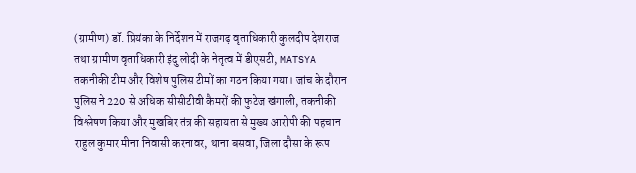(ग्रामीण) डॉ. प्रियंका के निर्देशन में राजगढ़ वृताधिकारी कुलदीप देशराज तथा ग्रामीण वृताधिकारी इंदु लोदी के नेतृत्व में डीएसटी, MATSYA तकनीकी टीम और विशेष पुलिस टीमों का गठन किया गया। जांच के दौरान पुलिस ने 220 से अधिक सीसीटीवी कैमरों की फुटेज खंगाली, तकनीकी विश्लेषण किया और मुखबिर तंत्र की सहायता से मुख्य आरोपी की पहचान राहुल कुमार मीना निवासी करनावर, थाना बसवा, जिला दौसा के रूप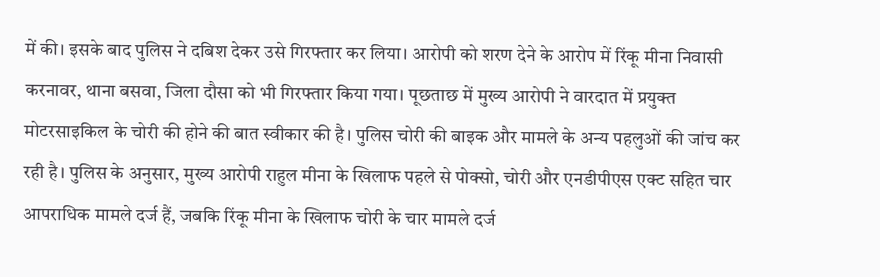में की। इसके बाद पुलिस ने दबिश देकर उसे गिरफ्तार कर लिया। आरोपी को शरण देने के आरोप में रिंकू मीना निवासी करनावर, थाना बसवा, जिला दौसा को भी गिरफ्तार किया गया। पूछताछ में मुख्य आरोपी ने वारदात में प्रयुक्त मोटरसाइकिल के चोरी की होने की बात स्वीकार की है। पुलिस चोरी की बाइक और मामले के अन्य पहलुओं की जांच कर रही है। पुलिस के अनुसार, मुख्य आरोपी राहुल मीना के खिलाफ पहले से पोक्सो, चोरी और एनडीपीएस एक्ट सहित चार आपराधिक मामले दर्ज हैं, जबकि रिंकू मीना के खिलाफ चोरी के चार मामले दर्ज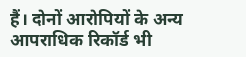हैं। दोनों आरोपियों के अन्य आपराधिक रिकॉर्ड भी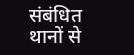संबंधित थानों से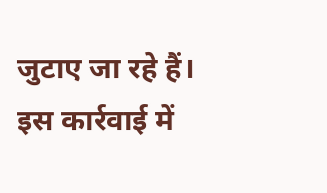जुटाए जा रहे हैं। इस कार्रवाई में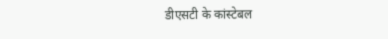डीएसटी के कांस्टेबल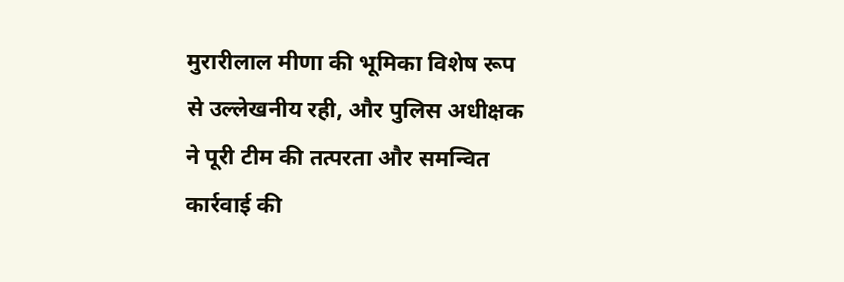मुरारीलाल मीणा की भूमिका विशेष रूप से उल्लेखनीय रही, और पुलिस अधीक्षक ने पूरी टीम की तत्परता और समन्वित कार्रवाई की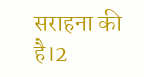सराहना की है।2